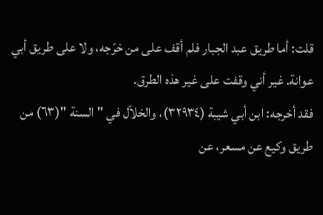قلت: أما طريق عبد الجبار فلم أقف على من خرّجه، ولا على طريق أبي عوانة. غير أني وقفت على غير هذه الطرق.
فقد أخرجه: ابن أبي شيبة (٣٢٩٣٤)، والخلاّل في " السنة "(٦٣) من طريق وكيع عن مسعر، عن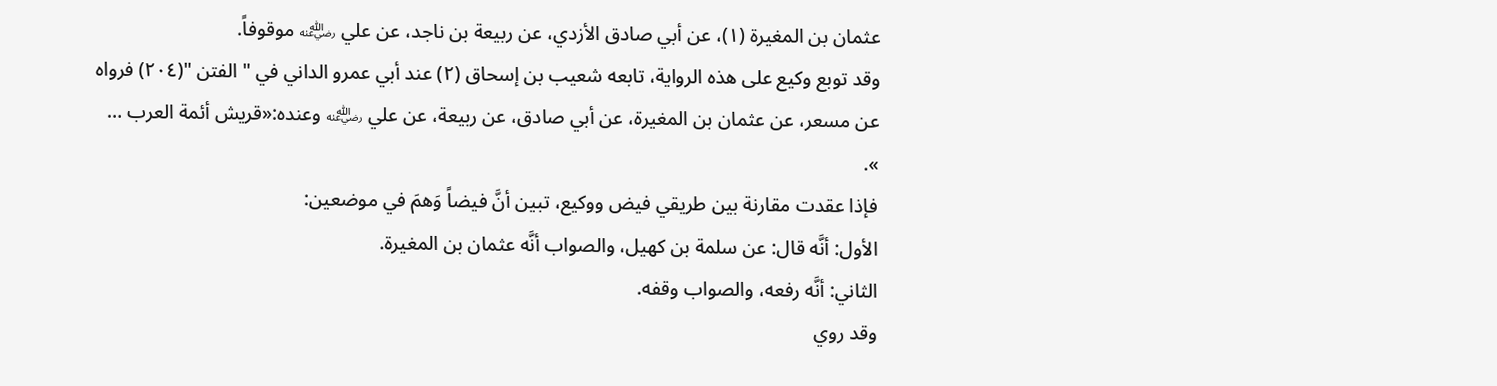عثمان بن المغيرة (١)، عن أبي صادق الأزدي، عن ربيعة بن ناجد، عن علي ﵁ موقوفاً.
وقد توبع وكيع على هذه الرواية، تابعه شعيب بن إسحاق (٢) عند أبي عمرو الداني في " الفتن "(٢٠٤) فرواه عن مسعر، عن عثمان بن المغيرة، عن أبي صادق، عن ربيعة، عن علي ﵁ وعنده:«قريش أئمة العرب … ».
فإذا عقدت مقارنة بين طريقي فيض ووكيع، تبين أنَّ فيضاً وَهمَ في موضعين:
الأول: أنَّه قال: عن سلمة بن كهيل، والصواب أنَّه عثمان بن المغيرة.
الثاني: أنَّه رفعه، والصواب وقفه.
وقد روي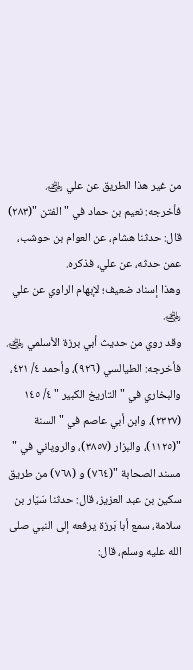من غير هذا الطريق عن علي ﵁.
فأخرجه: نعيم بن حماد في " الفتن "(٢٨٣) قال: حدثنا هشام، عن العوام بن حوشب، عمن حدثه، عن علي، فذكره.
وهذا إسناد ضعيف؛ لإبهام الراوي عن علي ﵁.
وقد روي من حديث أبي برزة الأسلمي ﵁.
فأخرجه: الطيالسي (٩٢٦)، وأحمد ٤/ ٤٢١، والبخاري في " التاريخ الكبير " ٤/ ١٤٥ (٢٣٢٧)، وابن أبي عاصم في " السنة "(١١٢٥)، والبزار (٣٨٥٧)، والروياني في " مسند الصحابة "(٧٦٤) و (٧٦٨) من طريق سكين بن عبد العزيز، قال: حدثنا سَيّار بن سلامة، سمع أبا بَرزة يرفعه إلى النبي صلى الله عليه وسلم، قال: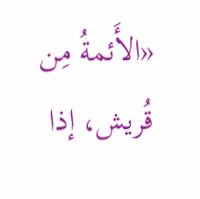«الأَئمةُ مِن قُريش، إذا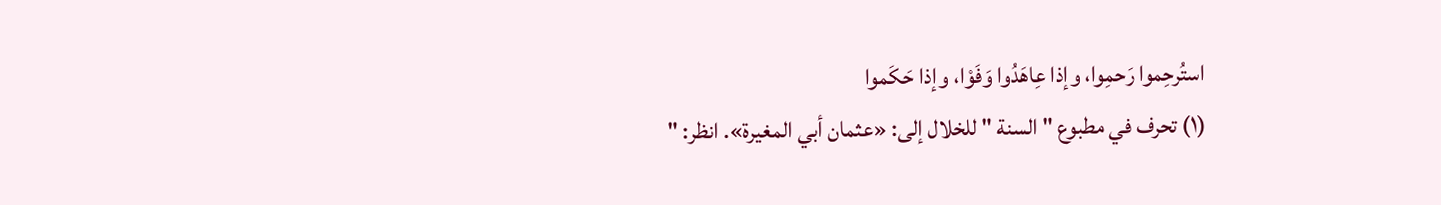استُرحِموا رَحمِوا، وإذا عِاهَدُوا وَفَوْا، وإذا حَكَموا
(١) تحرف في مطبوع " السنة " للخلال إلى: «عثمان أبي المغيرة». انظر: "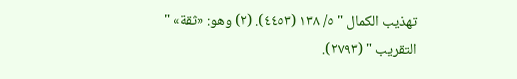تهذيب الكمال " ٥/ ١٣٨ (٤٤٥٣). (٢) وهو: «ثقة» " التقريب " (٢٧٩٣).